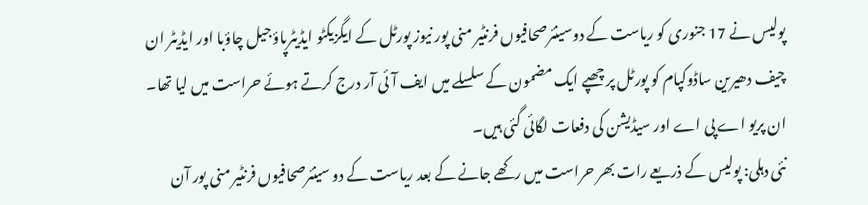پولیس نے 17 جنوری کو ریاست کے دوسینئرصحافیوں فرنٹیر منی پور نیوز پورٹل کے ایگزیکٹو ایڈیٹرپاؤجیل چاؤبا اور ایڈیٹر ان چیف دھیرین ساڈوکپام کو پورٹل پر چھپے ایک مضمون کے سلسلے میں ایف آئی آر درج کرتے ہوئے حراست میں لیا تھا۔ ان پریو اے پی اے اور سیڈیشن کی دفعات لگائی گئی ہیں۔
نئی دہلی: پولیس کے ذریعے رات بھر حراست میں رکھے جانے کے بعد ریاست کے دو سینئرصحافیوں فرنٹیر منی پور آن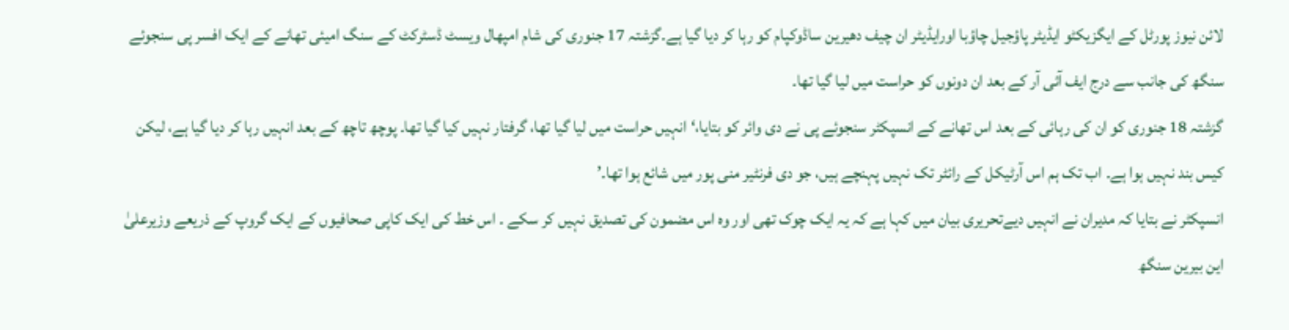لائن نیوز پورٹل کے ایگزیکٹو ایڈیٹر پاؤجیل چاؤبا اورایڈیٹر ان چیف دھیرین ساڈوکپام کو رہا کر دیا گیا ہے۔گزشتہ 17 جنوری کی شام امپھال ویسٹ ڈسٹرکٹ کے سنگ امیئی تھانے کے ایک افسر پی سنجوئے سنگھ کی جانب سے درج ایف آئی آر کے بعد ان دونوں کو حراست میں لیا گیا تھا۔
گزشتہ 18 جنوری کو ان کی رہائی کے بعد اس تھانے کے انسپکٹر سنجوئے پی نے دی وائر کو بتایا،‘انہیں حراست میں لیا گیا تھا، گرفتار نہیں کیا گیا تھا۔ پوچھ تاچھ کے بعد انہیں رہا کر دیا گیا ہے، لیکن کیس بند نہیں ہوا ہے۔ اب تک ہم اس آرٹیکل کے رائٹر تک نہیں پہنچے ہیں، جو دی فرنٹیر منی پور میں شائع ہوا تھا۔’
انسپکٹر نے بتایا کہ مدیران نے انہیں دیےتحریری بیان میں کہا ہے کہ یہ ایک چوک تھی اور وہ اس مضمون کی تصدیق نہیں کر سکے ۔ اس خط کی ایک کاپی صحافیوں کے ایک گروپ کے ذریعے وزیرعلیٰ این بیرین سنگھ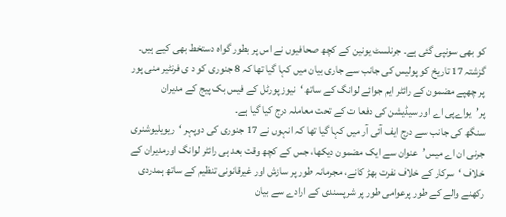کو بھی سونپی گئی ہے۔ جرنلسٹ یونین کے کچھ صحافیوں نے اس پر بطور گواہ دستخط بھی کیے ہیں۔
گزشتہ 17 تاریخ کو پولیس کی جانب سے جاری بیان میں کہا گیا تھا کہ 8 جنوری کو د ی فرنٹیر منی پور پر چھپے مضمون کے رائٹر ایم جوائے لوانگ کے ساتھ ‘نیوز پورٹل کے فیس بک پیج کے مدیران پر’یواےپی اے اور سیڈیشن کی دفعا ت کے تحت معاملہ درج کیا گیا ہے۔
سنگھ کی جانب سے درج ایف آئی آر میں کہا گیا تھا کہ انہوں نے 17 جنوری کی دوپہر ‘ریویلیوشنری جرنی ان اے میس’عنوان سے ایک مضمون دیکھا، جس کے کچھ وقت بعد ہی رائٹر لوانگ اورمدیران کے خلاف ‘سرکار کے خلاف نفرت بھڑ کانے، مجرمانہ طور پر سازش اور غیرقانونی تنظیم کے ساتھ ہمدردی رکھنے والے کے طور پرعوامی طور پر شرپسندی کے ارادے سے بیان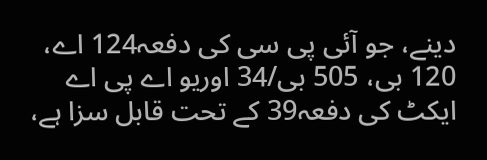دینے، جو آئی پی سی کی دفعہ124 اے، 120 بی، 505 بی/34 اوریو اے پی اے ایکٹ کی دفعہ39 کے تحت قابل سزا ہے،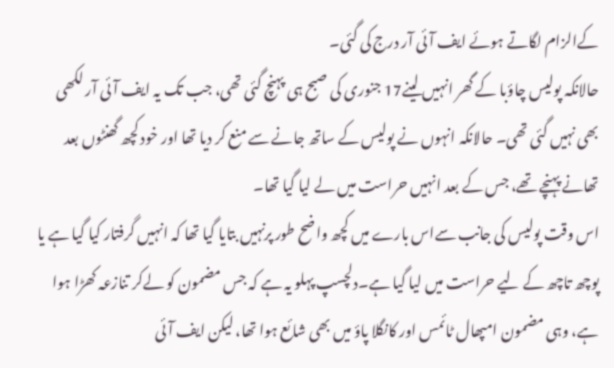کےالزام لگاتے ہوئے ایف آئی آر درج کی گئی۔
حالانکہ پولیس چاؤبا کے گھر انہیں لینے17 جنوری کی صبح ہی پہنچ گئی تھی، جب تک یہ ایف آئی آر لکھی بھی نہیں گئی تھی۔ حالانکہ انہوں نے پولیس کے ساتھ جانے سے منع کر دیا تھا اور خود کچھ گھنٹوں بعد تھانے پہنچے تھے، جس کے بعد انہیں حراست میں لے لیا گیا تھا۔
اس وقت پولیس کی جانب سےاس بارے میں کچھ واضح طور پرنہیں بتایا گیا تھا کہ انہیں گرفتار کیا گیا ہے یا پوچھ تاچھ کے لیے حراست میں لیا گیا ہے۔دلچسپ پہلو یہ ہے کہ جس مضمون کو لےکر تنازعہ کھڑا ہوا ہے، وہی مضمون امپھال ٹائمس اور کانگلا پاؤ میں بھی شائع ہوا تھا، لیکن ایف آئی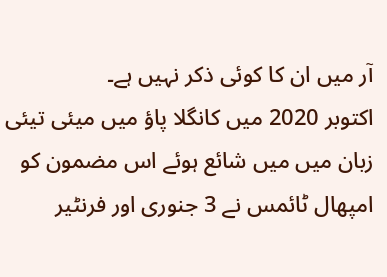آر میں ان کا کوئی ذکر نہیں ہے۔
اکتوبر 2020 میں کانگلا پاؤ میں میئی تیئی زبان میں میں شائع ہوئے اس مضمون کو امپھال ٹائمس نے 3 جنوری اور فرنٹیر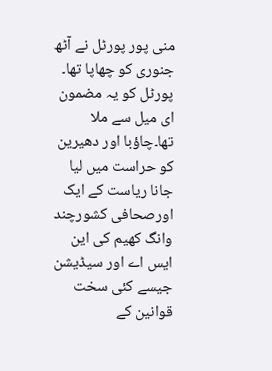منی پور پورٹل نے آٹھ جنوری کو چھاپا تھا۔ پورٹل کو یہ مضمون ای میل سے ملا تھا۔چاؤبا اور دھیرین کو حراست میں لیا جانا ریاست کے ایک اورصحافی کشورچند وانگ کھیم کی این ایس اے اور سیڈیشن جیسے کئی سخت قوانین کے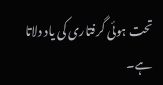تحت ہوئی گرفتاری کی یاد دلاتا ہے۔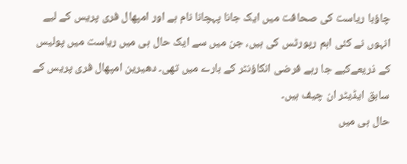چاؤبا ریاست کی صحافت میں ایک جانا پہچانا نام ہے اور امپھال فری پریس کے لیے انہوں نے کئی اہم رپورٹس کی ہیں، جن میں سے ایک حال ہی میں ریاست میں پولیس کے ذریعےکیے جا رہے فرضی انکاؤنٹر کے بارے میں تھی۔ دھیرین امپھال فری پریس کے سابق ایڈیٹر ان چیف ہیں۔
حال ہی میں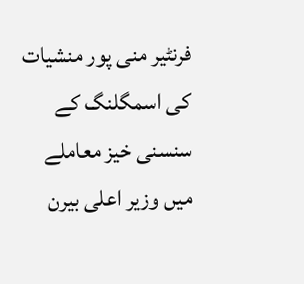فرنٹیر منی پور منشیات کی اسمگلنگ کے سنسنی خیز معاملے میں وزیر اعلی بیرن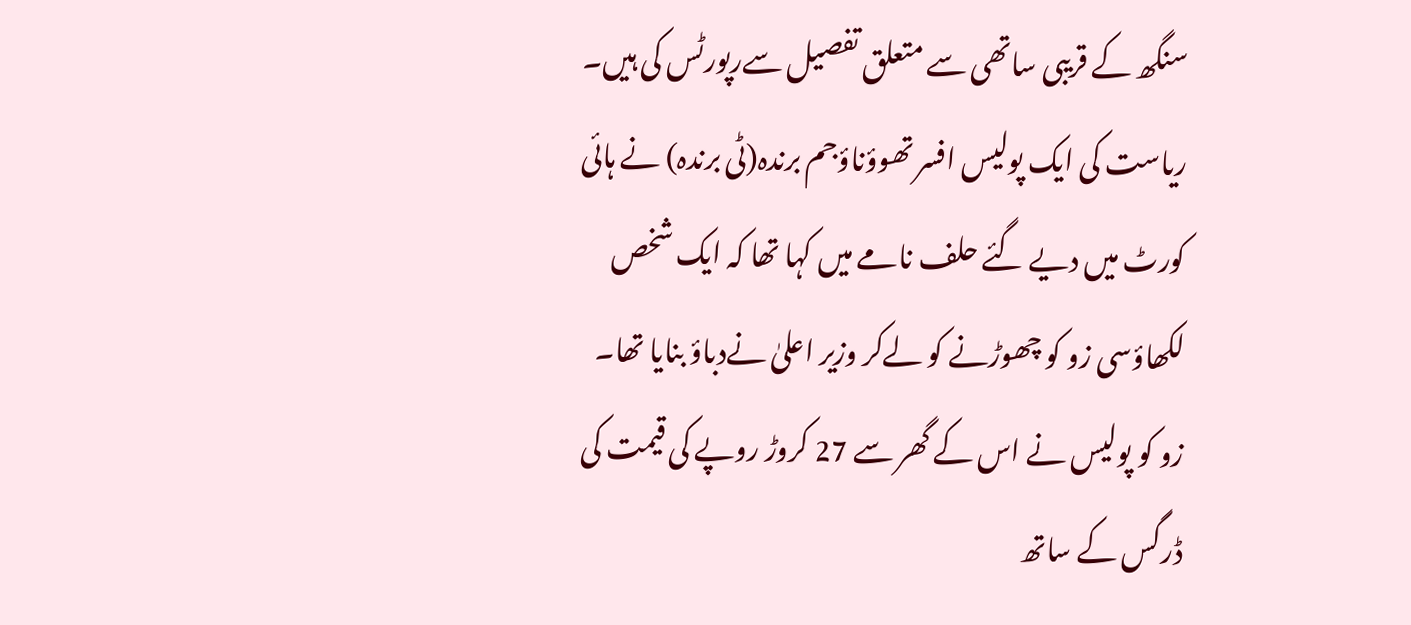سنگھ کے قریبی ساتھی سے متعلق تفصیل سےرپورٹس کی ہیں۔ ریاست کی ایک پولیس افسر تھوؤناؤجم برندہ(ٹی برندہ) نے ہائی کورٹ میں دیے گئے حلف نامے میں کہا تھا کہ ایک شخص لکھاؤسی زو کو چھوڑنے کو لےکر وزیر اعلیٰ نےدباؤ بنایا تھا۔
زو کو پولیس نے اس کے گھر سے 27 کروڑ روپے کی قیمت کی ڈرگس کے ساتھ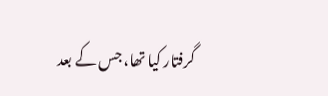گرفتار کیا تھا، جس کے بعد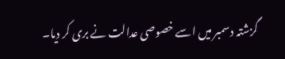گزشتہ دسمبر میں اسے خصوصی عدالت نے بری کر دیا۔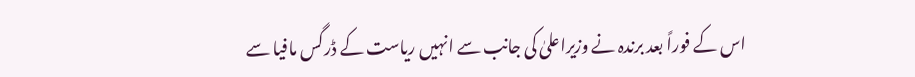اس کے فوراً بعد برندہ نے وزیراعلیٰ کی جانب سے انہیں ریاست کے ڈرگس مافیا سے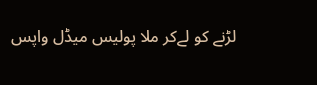لڑنے کو لےکر ملا پولیس میڈل واپس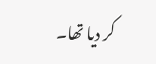کر دیا تھا۔